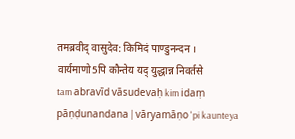तमब्रवीद् वासुदेव: किमिदं पाण्डुनन्दन । वार्यमाणो5पि कौन्तेय यद् युद्धान्न निवर्तसे
tam abravīd vāsudevaḥ kim idaṃ pāṇḍunandana | vāryamāṇo 'pi kaunteya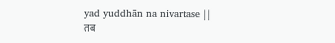yad yuddhān na nivartase ||
तब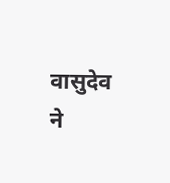वासुदेव ने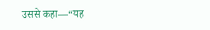उससे कहा—“यह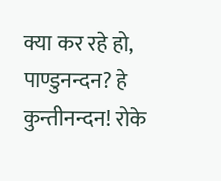क्या कर रहे हो, पाण्डुनन्दन? हे कुन्तीनन्दन! रोके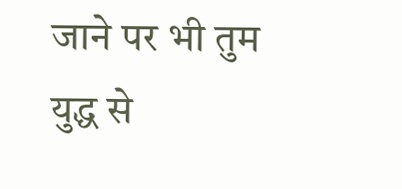जाने पर भी तुम युद्ध से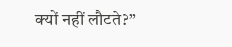क्यों नहीं लौटते?”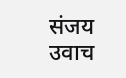संजय उवाच